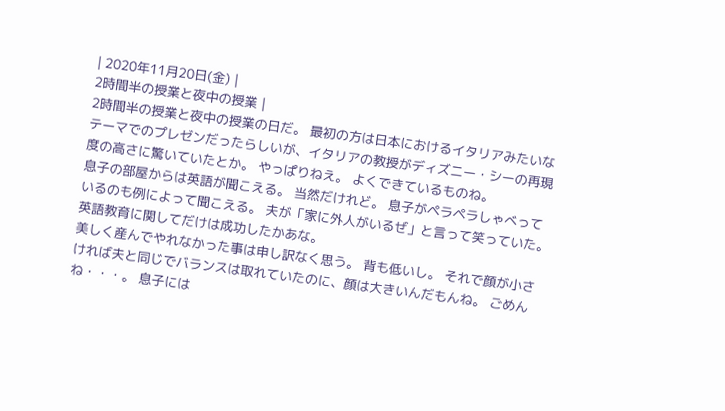| 2020年11月20日(金) |
2時間半の授業と夜中の授業 |
2時間半の授業と夜中の授業の日だ。 最初の方は日本におけるイタリアみたいなテーマでのプレゼンだったらしいが、イタリアの教授がディズニー・シーの再現度の高さに驚いていたとか。 やっぱりねえ。 よくできているものね。
息子の部屋からは英語が聞こえる。 当然だけれど。 息子がペラペラしゃべっているのも例によって聞こえる。 夫が「家に外人がいるぜ」と言って笑っていた。 英語教育に関してだけは成功したかあな。
美しく産んでやれなかった事は申し訳なく思う。 背も低いし。 それで顔が小さければ夫と同じでバランスは取れていたのに、顔は大きいんだもんね。 ごめんね・・・。 息子には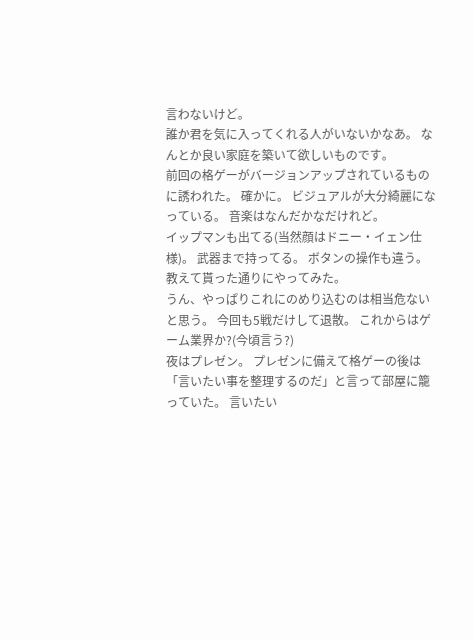言わないけど。
誰か君を気に入ってくれる人がいないかなあ。 なんとか良い家庭を築いて欲しいものです。
前回の格ゲーがバージョンアップされているものに誘われた。 確かに。 ビジュアルが大分綺麗になっている。 音楽はなんだかなだけれど。
イップマンも出てる(当然顔はドニー・イェン仕様)。 武器まで持ってる。 ボタンの操作も違う。 教えて貰った通りにやってみた。
うん、やっぱりこれにのめり込むのは相当危ないと思う。 今回も5戦だけして退散。 これからはゲーム業界か?(今頃言う?)
夜はプレゼン。 プレゼンに備えて格ゲーの後は「言いたい事を整理するのだ」と言って部屋に籠っていた。 言いたい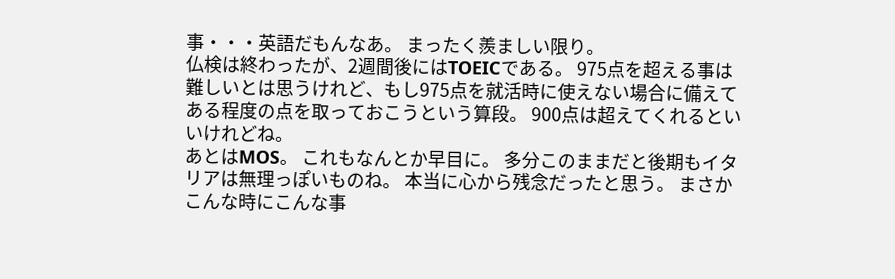事・・・英語だもんなあ。 まったく羨ましい限り。
仏検は終わったが、2週間後にはTOEICである。 975点を超える事は難しいとは思うけれど、もし975点を就活時に使えない場合に備えてある程度の点を取っておこうという算段。 900点は超えてくれるといいけれどね。
あとはMOS。 これもなんとか早目に。 多分このままだと後期もイタリアは無理っぽいものね。 本当に心から残念だったと思う。 まさかこんな時にこんな事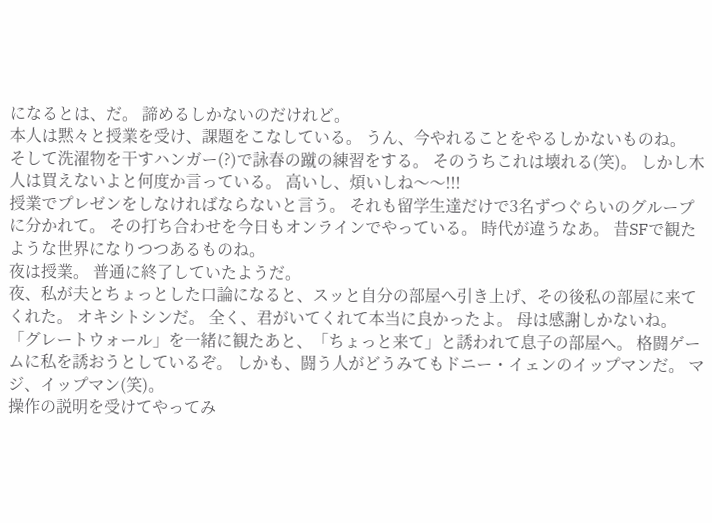になるとは、だ。 諦めるしかないのだけれど。
本人は黙々と授業を受け、課題をこなしている。 うん、今やれることをやるしかないものね。
そして洗濯物を干すハンガー(?)で詠春の蹴の練習をする。 そのうちこれは壊れる(笑)。 しかし木人は買えないよと何度か言っている。 高いし、煩いしね〜〜!!!
授業でプレゼンをしなければならないと言う。 それも留学生達だけで3名ずつぐらいのグループに分かれて。 その打ち合わせを今日もオンラインでやっている。 時代が違うなあ。 昔SFで観たような世界になりつつあるものね。
夜は授業。 普通に終了していたようだ。
夜、私が夫とちょっとした口論になると、スッと自分の部屋へ引き上げ、その後私の部屋に来てくれた。 オキシトシンだ。 全く、君がいてくれて本当に良かったよ。 母は感謝しかないね。
「グレートウォール」を一緒に観たあと、「ちょっと来て」と誘われて息子の部屋へ。 格闘ゲームに私を誘おうとしているぞ。 しかも、闘う人がどうみてもドニー・イェンのイップマンだ。 マジ、イップマン(笑)。
操作の説明を受けてやってみ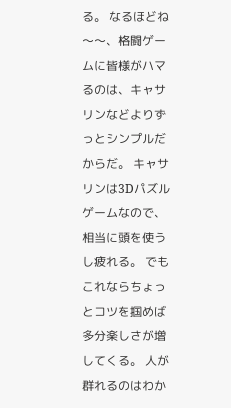る。 なるほどね〜〜、格闘ゲームに皆様がハマるのは、キャサリンなどよりずっとシンプルだからだ。 キャサリンは3Dパズルゲームなので、相当に頭を使うし疲れる。 でもこれならちょっとコツを掴めば多分楽しさが増してくる。 人が群れるのはわか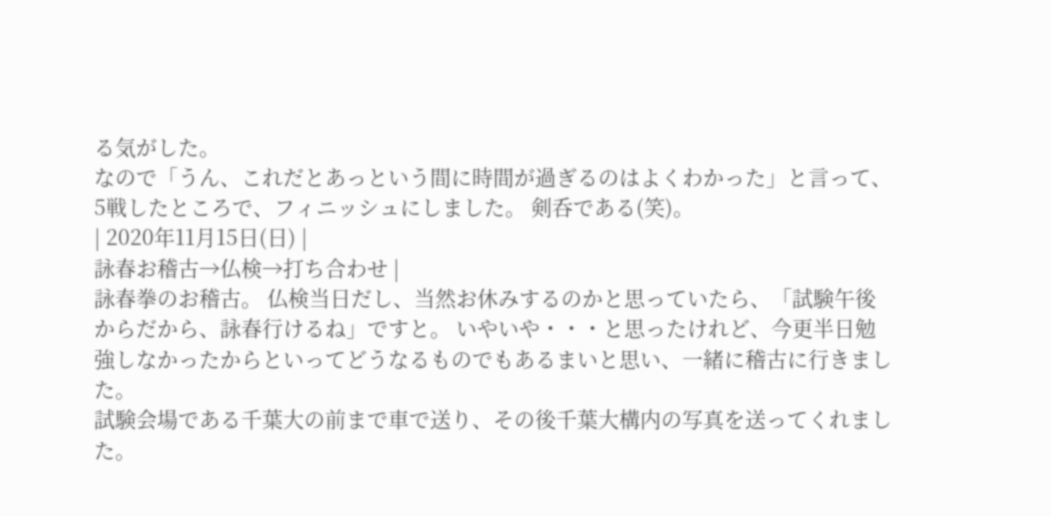る気がした。
なので「うん、これだとあっという間に時間が過ぎるのはよくわかった」と言って、5戦したところで、フィニッシュにしました。 剣呑である(笑)。
| 2020年11月15日(日) |
詠春お稽古→仏検→打ち合わせ |
詠春拳のお稽古。 仏検当日だし、当然お休みするのかと思っていたら、「試験午後からだから、詠春行けるね」ですと。 いやいや・・・と思ったけれど、今更半日勉強しなかったからといってどうなるものでもあるまいと思い、一緒に稽古に行きました。
試験会場である千葉大の前まで車で送り、その後千葉大構内の写真を送ってくれました。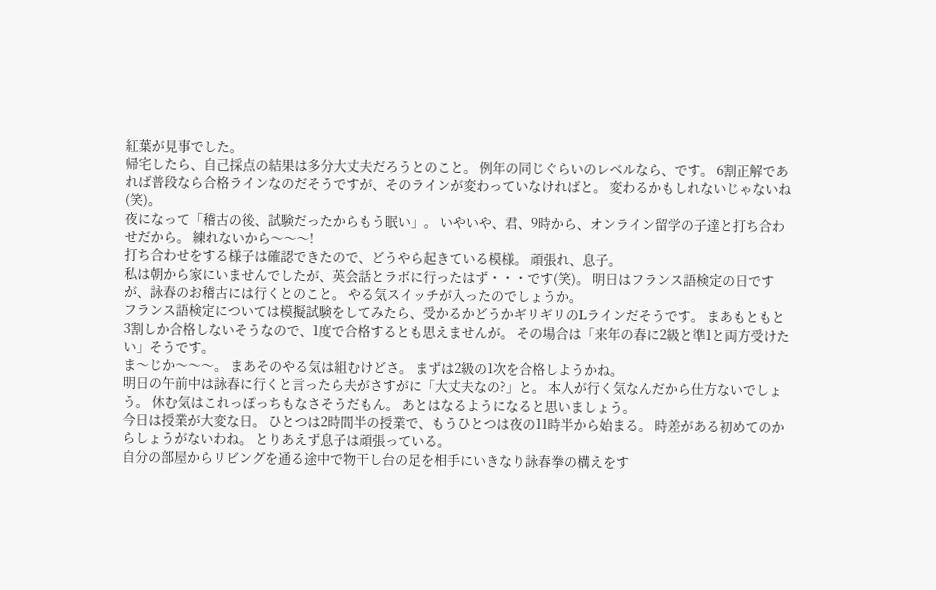紅葉が見事でした。
帰宅したら、自己採点の結果は多分大丈夫だろうとのこと。 例年の同じぐらいのレベルなら、です。 6割正解であれば普段なら合格ラインなのだそうですが、そのラインが変わっていなければと。 変わるかもしれないじゃないね(笑)。
夜になって「稽古の後、試験だったからもう眠い」。 いやいや、君、9時から、オンライン留学の子達と打ち合わせだから。 練れないから〜〜〜!
打ち合わせをする様子は確認できたので、どうやら起きている模様。 頑張れ、息子。
私は朝から家にいませんでしたが、英会話とラボに行ったはず・・・です(笑)。 明日はフランス語検定の日ですが、詠春のお稽古には行くとのこと。 やる気スイッチが入ったのでしょうか。
フランス語検定については模擬試験をしてみたら、受かるかどうかギリギリのLラインだそうです。 まあもともと3割しか合格しないそうなので、1度で合格するとも思えませんが。 その場合は「来年の春に2級と準1と両方受けたい」そうです。
ま〜じか〜〜〜。 まあそのやる気は組むけどさ。 まずは2級の1次を合格しようかね。
明日の午前中は詠春に行くと言ったら夫がさすがに「大丈夫なの?」と。 本人が行く気なんだから仕方ないでしょう。 休む気はこれっぽっちもなさそうだもん。 あとはなるようになると思いましょう。
今日は授業が大変な日。 ひとつは2時間半の授業で、もうひとつは夜の11時半から始まる。 時差がある初めてのからしょうがないわね。 とりあえず息子は頑張っている。
自分の部屋からリビングを通る途中で物干し台の足を相手にいきなり詠春拳の構えをす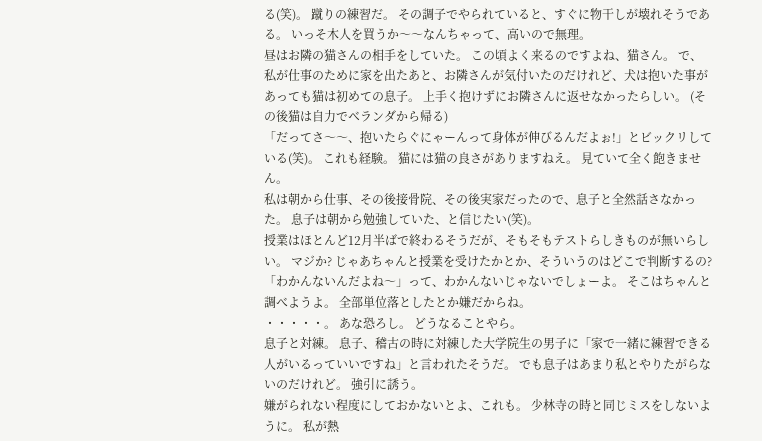る(笑)。 蹴りの練習だ。 その調子でやられていると、すぐに物干しが壊れそうである。 いっそ木人を買うか〜〜なんちゃって、高いので無理。
昼はお隣の猫さんの相手をしていた。 この頃よく来るのですよね、猫さん。 で、私が仕事のために家を出たあと、お隣さんが気付いたのだけれど、犬は抱いた事があっても猫は初めての息子。 上手く抱けずにお隣さんに返せなかったらしい。 (その後猫は自力でベランダから帰る)
「だってさ〜〜、抱いたらぐにゃーんって身体が伸びるんだよぉ!」とビックリしている(笑)。 これも経験。 猫には猫の良さがありますねえ。 見ていて全く飽きません。
私は朝から仕事、その後接骨院、その後実家だったので、息子と全然話さなかった。 息子は朝から勉強していた、と信じたい(笑)。
授業はほとんど12月半ばで終わるそうだが、そもそもテストらしきものが無いらしい。 マジか? じゃあちゃんと授業を受けたかとか、そういうのはどこで判断するの? 「わかんないんだよね〜」って、わかんないじゃないでしょーよ。 そこはちゃんと調べようよ。 全部単位落としたとか嫌だからね。
・・・・・。 あな恐ろし。 どうなることやら。
息子と対練。 息子、稽古の時に対練した大学院生の男子に「家で一緒に練習できる人がいるっていいですね」と言われたそうだ。 でも息子はあまり私とやりたがらないのだけれど。 強引に誘う。
嫌がられない程度にしておかないとよ、これも。 少林寺の時と同じミスをしないように。 私が熱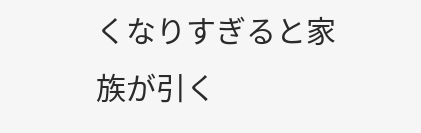くなりすぎると家族が引く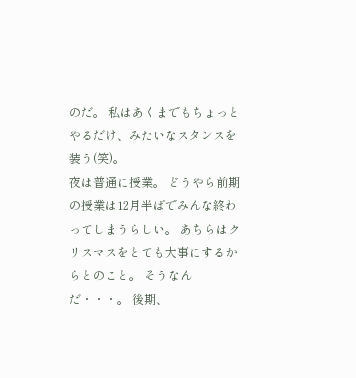のだ。 私はあくまでもちょっとやるだけ、みたいなスタンスを装う(笑)。
夜は普通に授業。 どうやら前期の授業は12月半ばでみんな終わってしまうらしい。 あちらはクリスマスをとても大事にするからとのこと。 そうなんだ・・・。 後期、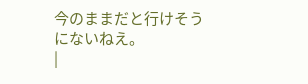今のままだと行けそうにないねえ。
|